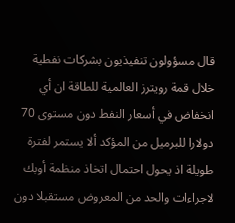قال مسؤولون تنفيذيون بشركات نفطية خلال قمة رويترز العالمية للطاقة ان أي انخفاض في أسعار النفط دون مستوى 70 دولارا للبرميل من المؤكد ألا يستمر لفترة طويلة اذ يحول احتمال اتخاذ منظمة أوبك لاجراءات والحد من المعروض مستقبلا دون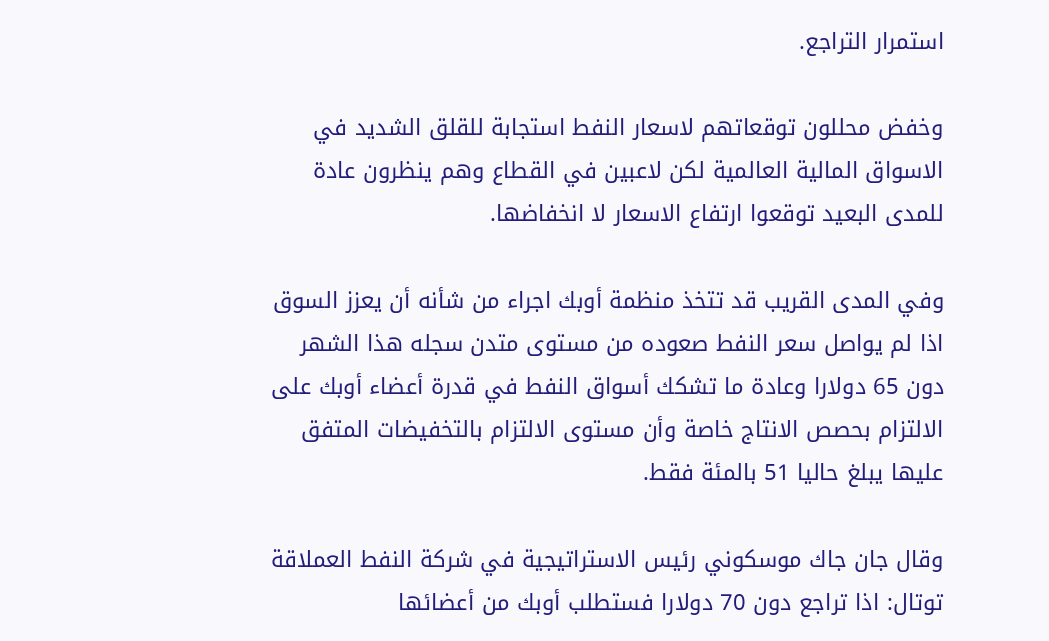استمرار التراجع.

وخفض محللون توقعاتهم لاسعار النفط استجابة للقلق الشديد في الاسواق المالية العالمية لكن لاعبين في القطاع وهم ينظرون عادة للمدى البعيد توقعوا ارتفاع الاسعار لا انخفاضها.

وفي المدى القريب قد تتخذ منظمة أوبك اجراء من شأنه أن يعزز السوق اذا لم يواصل سعر النفط صعوده من مستوى متدن سجله هذا الشهر دون 65 دولارا وعادة ما تشكك أسواق النفط في قدرة أعضاء أوبك على الالتزام بحصص الانتاج خاصة وأن مستوى الالتزام بالتخفيضات المتفق عليها يبلغ حاليا 51 بالمئة فقط.

وقال جان جاك موسكوني رئيس الاستراتيجية في شركة النفط العملاقة توتال: اذا تراجع دون 70 دولارا فستطلب أوبك من أعضائها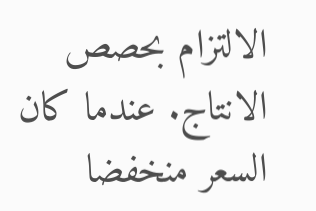الالتزام بحصص الانتاج. عندما كان السعر منخفضا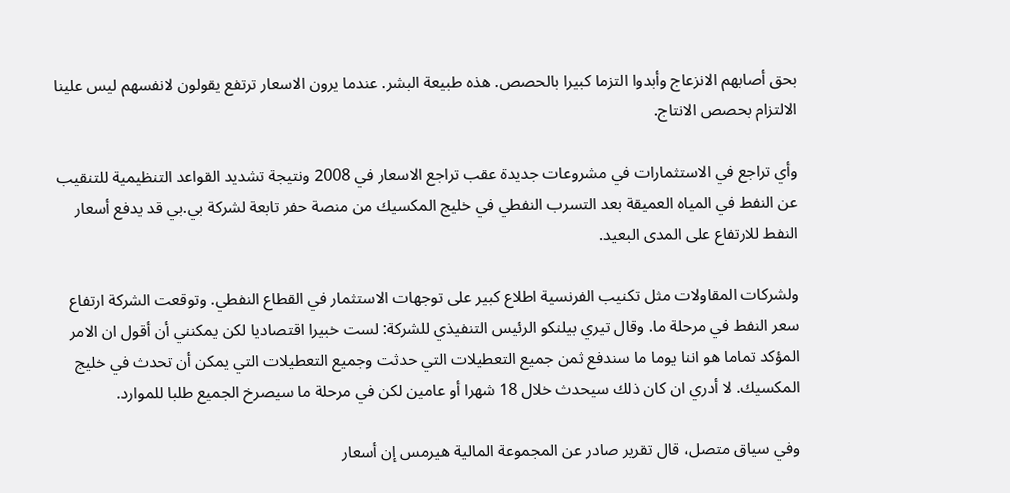بحق أصابهم الانزعاج وأبدوا التزما كبيرا بالحصص. هذه طبيعة البشر. عندما يرون الاسعار ترتفع يقولون لانفسهم ليس علينا الالتزام بحصص الانتاج.

وأي تراجع في الاستثمارات في مشروعات جديدة عقب تراجع الاسعار في 2008 ونتيجة تشديد القواعد التنظيمية للتنقيب عن النفط في المياه العميقة بعد التسرب النفطي في خليج المكسيك من منصة حفر تابعة لشركة بي.بي قد يدفع أسعار النفط للارتفاع على المدى البعيد.

ولشركات المقاولات مثل تكنيب الفرنسية اطلاع كبير على توجهات الاستثمار في القطاع النفطي. وتوقعت الشركة ارتفاع سعر النفط في مرحلة ما. وقال تيري بيلنكو الرئيس التنفيذي للشركة: لست خبيرا اقتصاديا لكن يمكنني أن أقول ان الامر المؤكد تماما هو اننا يوما ما سندفع ثمن جميع التعطيلات التي حدثت وجميع التعطيلات التي يمكن أن تحدث في خليج المكسيك. لا أدري ان كان ذلك سيحدث خلال 18 شهرا أو عامين لكن في مرحلة ما سيصرخ الجميع طلبا للموارد.

وفي سياق متصل، قال تقرير صادر عن المجموعة المالية هيرمس إن أسعار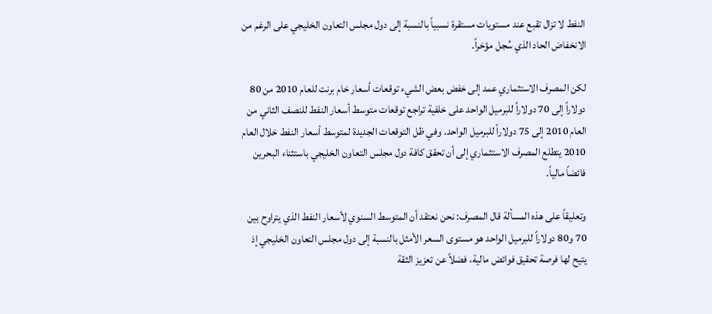النفط لا تزال تقبع عند مستويات مستقرة نسبياً بالنسبة إلى دول مجلس التعاون الخليجي على الرغم من الانخفاض الحاد الذي سُجل مؤخراً.

لكن المصرف الاستثماري عمد إلى خفض بعض الشيء توقعات أسعار خام برنت للعام 2010 من 80 دولاراً إلى 70 دولاراً للبرميل الواحد على خلفية تراجع توقعات متوسط أسعار النفط للنصف الثاني من العام 2010 إلى 75 دولاراً للبرميل الواحد. وفي ظل التوقعات الجديدة لمتوسط أسعار النفط خلال العام 2010 يتطلع المصرف الاستثماري إلى أن تحقق كافة دول مجلس التعاون الخليجي باستثناء البحرين فائضاً مالياً.

وتعليقاً على هذه المسألة قال المصرف: نحن نعتقد أن المتوسط السنوي لأسعار النفط الذي يتراوح بين 70 و80 دولاراً للبرميل الواحد هو مستوى السعر الأمثل بالنسبة إلى دول مجلس التعاون الخليجي إذ يتيح لها فرصة تحقيق فوائض مالية، فضلاً عن تعزيز الثقة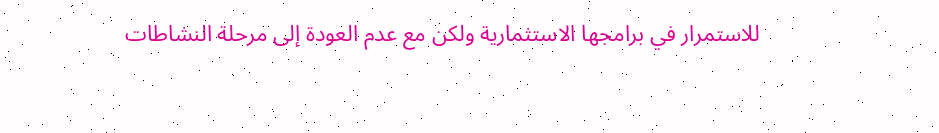للاستمرار في برامجها الاستثمارية ولكن مع عدم العودة إلى مرحلة النشاطات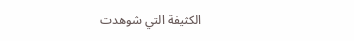الكثيفة التي شوهدت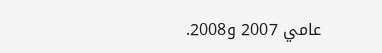عامي 2007 و2008.